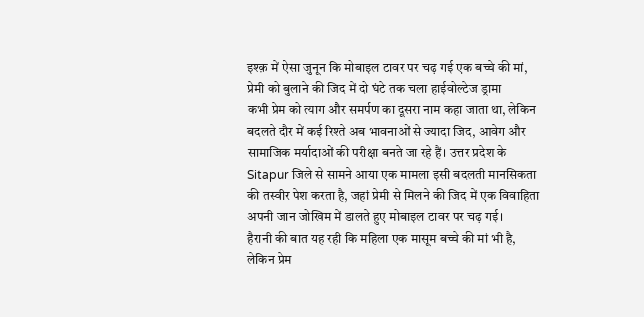इश्क़ में ऐसा जुनून कि मोबाइल टावर पर चढ़ गई एक बच्चे की मां, प्रेमी को बुलाने की जिद में दो घंटे तक चला हाईवोल्टेज ड्रामा
कभी प्रेम को त्याग और समर्पण का दूसरा नाम कहा जाता था, लेकिन बदलते दौर में कई रिश्ते अब भावनाओं से ज्यादा जिद, आवेग और सामाजिक मर्यादाओं की परीक्षा बनते जा रहे हैं। उत्तर प्रदेश के Sitapur जिले से सामने आया एक मामला इसी बदलती मानसिकता की तस्वीर पेश करता है, जहां प्रेमी से मिलने की जिद में एक विवाहिता अपनी जान जोखिम में डालते हुए मोबाइल टावर पर चढ़ गई।
हैरानी की बात यह रही कि महिला एक मासूम बच्चे की मां भी है, लेकिन प्रेम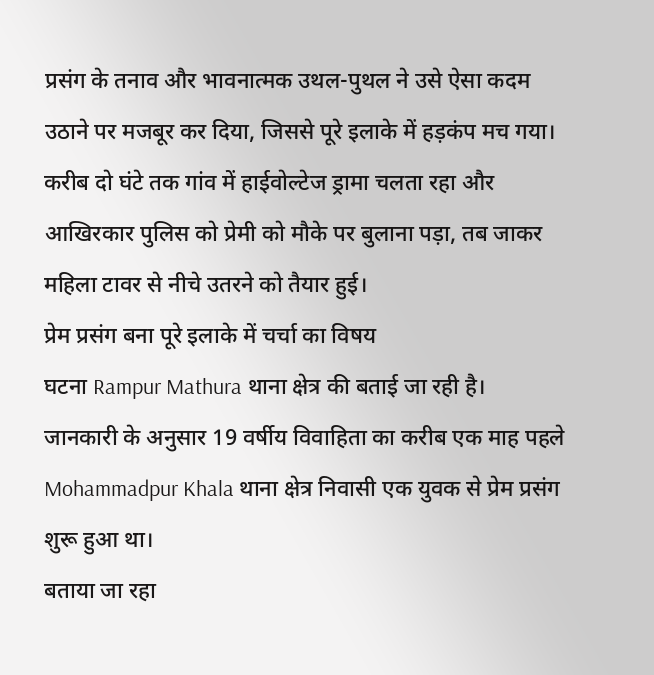प्रसंग के तनाव और भावनात्मक उथल-पुथल ने उसे ऐसा कदम उठाने पर मजबूर कर दिया, जिससे पूरे इलाके में हड़कंप मच गया। करीब दो घंटे तक गांव में हाईवोल्टेज ड्रामा चलता रहा और आखिरकार पुलिस को प्रेमी को मौके पर बुलाना पड़ा, तब जाकर महिला टावर से नीचे उतरने को तैयार हुई।
प्रेम प्रसंग बना पूरे इलाके में चर्चा का विषय
घटना Rampur Mathura थाना क्षेत्र की बताई जा रही है। जानकारी के अनुसार 19 वर्षीय विवाहिता का करीब एक माह पहले Mohammadpur Khala थाना क्षेत्र निवासी एक युवक से प्रेम प्रसंग शुरू हुआ था।
बताया जा रहा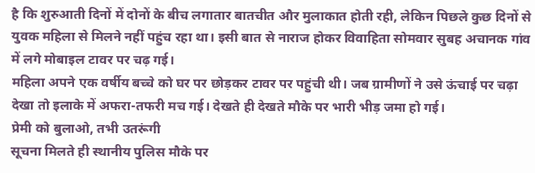है कि शुरुआती दिनों में दोनों के बीच लगातार बातचीत और मुलाकात होती रही, लेकिन पिछले कुछ दिनों से युवक महिला से मिलने नहीं पहुंच रहा था। इसी बात से नाराज होकर विवाहिता सोमवार सुबह अचानक गांव में लगे मोबाइल टावर पर चढ़ गई।
महिला अपने एक वर्षीय बच्चे को घर पर छोड़कर टावर पर पहुंची थी। जब ग्रामीणों ने उसे ऊंचाई पर चढ़ा देखा तो इलाके में अफरा-तफरी मच गई। देखते ही देखते मौके पर भारी भीड़ जमा हो गई।
प्रेमी को बुलाओ, तभी उतरूंगी
सूचना मिलते ही स्थानीय पुलिस मौके पर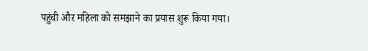पहुंची और महिला को समझाने का प्रयास शुरू किया गया।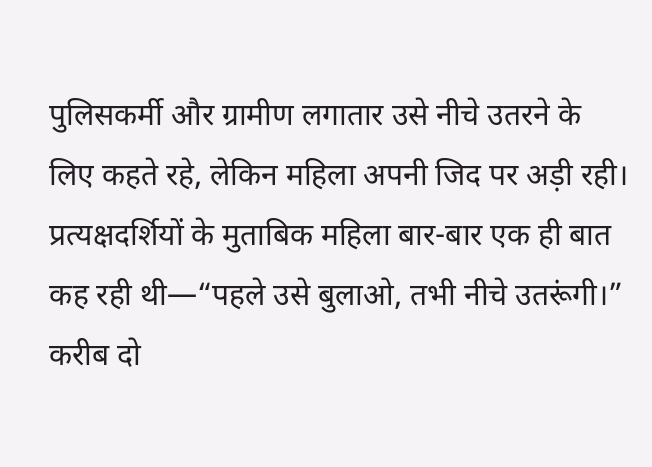पुलिसकर्मी और ग्रामीण लगातार उसे नीचे उतरने के लिए कहते रहे, लेकिन महिला अपनी जिद पर अड़ी रही।
प्रत्यक्षदर्शियों के मुताबिक महिला बार-बार एक ही बात कह रही थी—“पहले उसे बुलाओ, तभी नीचे उतरूंगी।”
करीब दो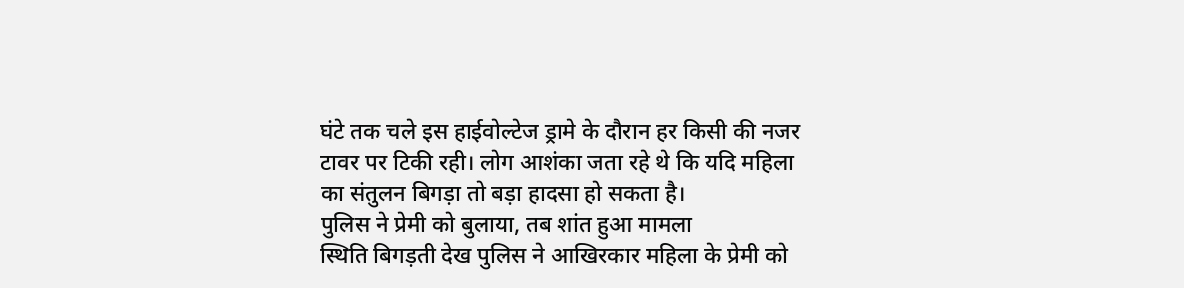घंटे तक चले इस हाईवोल्टेज ड्रामे के दौरान हर किसी की नजर टावर पर टिकी रही। लोग आशंका जता रहे थे कि यदि महिला का संतुलन बिगड़ा तो बड़ा हादसा हो सकता है।
पुलिस ने प्रेमी को बुलाया, तब शांत हुआ मामला
स्थिति बिगड़ती देख पुलिस ने आखिरकार महिला के प्रेमी को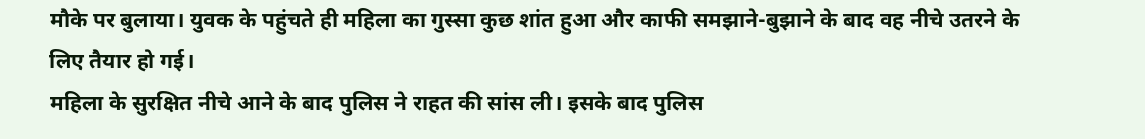मौके पर बुलाया। युवक के पहुंचते ही महिला का गुस्सा कुछ शांत हुआ और काफी समझाने-बुझाने के बाद वह नीचे उतरने के लिए तैयार हो गई।
महिला के सुरक्षित नीचे आने के बाद पुलिस ने राहत की सांस ली। इसके बाद पुलिस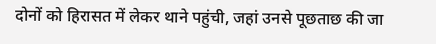दोनों को हिरासत में लेकर थाने पहुंची, जहां उनसे पूछताछ की जा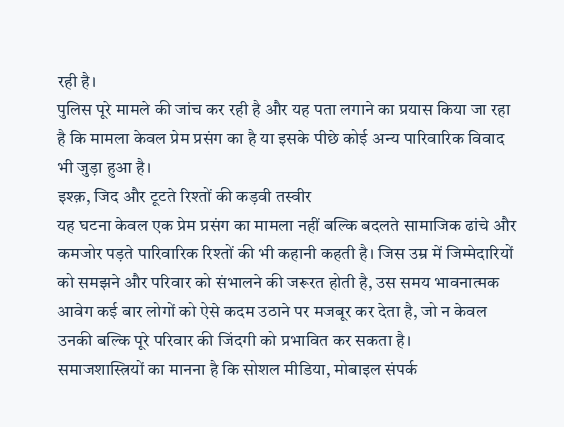रही है।
पुलिस पूरे मामले की जांच कर रही है और यह पता लगाने का प्रयास किया जा रहा है कि मामला केवल प्रेम प्रसंग का है या इसके पीछे कोई अन्य पारिवारिक विवाद भी जुड़ा हुआ है।
इश्क़, जिद और टूटते रिश्तों की कड़वी तस्वीर
यह घटना केवल एक प्रेम प्रसंग का मामला नहीं बल्कि बदलते सामाजिक ढांचे और कमजोर पड़ते पारिवारिक रिश्तों की भी कहानी कहती है। जिस उम्र में जिम्मेदारियों को समझने और परिवार को संभालने की जरूरत होती है, उस समय भावनात्मक आवेग कई बार लोगों को ऐसे कदम उठाने पर मजबूर कर देता है, जो न केवल उनकी बल्कि पूरे परिवार की जिंदगी को प्रभावित कर सकता है।
समाजशास्त्रियों का मानना है कि सोशल मीडिया, मोबाइल संपर्क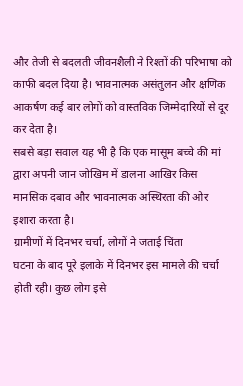और तेजी से बदलती जीवनशैली ने रिश्तों की परिभाषा को काफी बदल दिया है। भावनात्मक असंतुलन और क्षणिक आकर्षण कई बार लोगों को वास्तविक जिम्मेदारियों से दूर कर देता है।
सबसे बड़ा सवाल यह भी है कि एक मासूम बच्चे की मां द्वारा अपनी जान जोखिम में डालना आखिर किस मानसिक दबाव और भावनात्मक अस्थिरता की ओर इशारा करता है।
ग्रामीणों में दिनभर चर्चा, लोगों ने जताई चिंता
घटना के बाद पूरे इलाके में दिनभर इस मामले की चर्चा होती रही। कुछ लोग इसे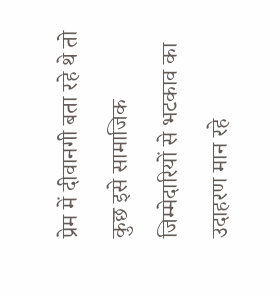प्रेम में दीवानगी बता रहे थे तो कुछ इसे सामाजिक जिम्मेदारियों से भटकाव का उदाहरण मान रहे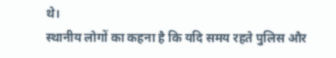थे।
स्थानीय लोगों का कहना है कि यदि समय रहते पुलिस और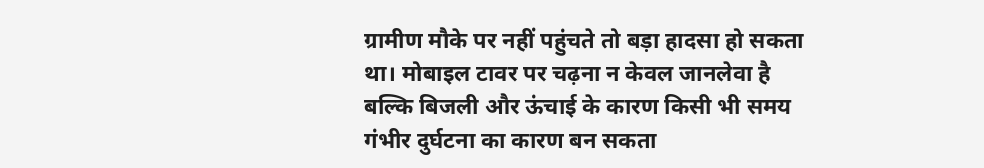ग्रामीण मौके पर नहीं पहुंचते तो बड़ा हादसा हो सकता था। मोबाइल टावर पर चढ़ना न केवल जानलेवा है बल्कि बिजली और ऊंचाई के कारण किसी भी समय गंभीर दुर्घटना का कारण बन सकता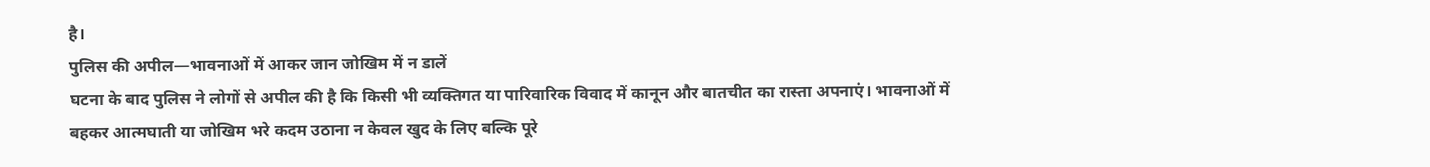है।
पुलिस की अपील—भावनाओं में आकर जान जोखिम में न डालें
घटना के बाद पुलिस ने लोगों से अपील की है कि किसी भी व्यक्तिगत या पारिवारिक विवाद में कानून और बातचीत का रास्ता अपनाएं। भावनाओं में बहकर आत्मघाती या जोखिम भरे कदम उठाना न केवल खुद के लिए बल्कि पूरे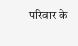परिवार के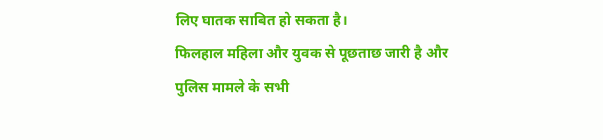लिए घातक साबित हो सकता है।
फिलहाल महिला और युवक से पूछताछ जारी है और पुलिस मामले के सभी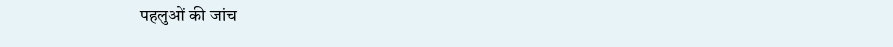पहलुओं की जांच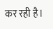कर रही है।